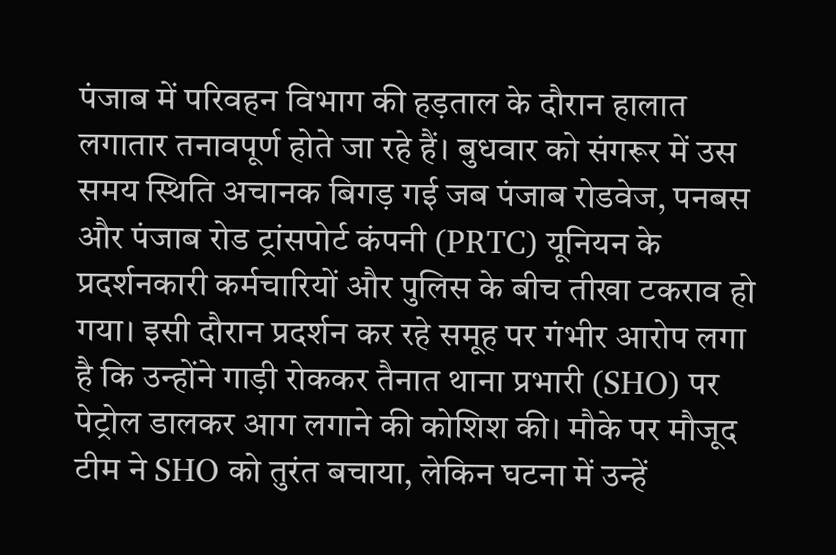पंजाब में परिवहन विभाग की हड़ताल के दौरान हालात लगातार तनावपूर्ण होते जा रहे हैं। बुधवार को संगरूर में उस समय स्थिति अचानक बिगड़ गई जब पंजाब रोडवेज, पनबस और पंजाब रोड ट्रांसपोर्ट कंपनी (PRTC) यूनियन के प्रदर्शनकारी कर्मचारियों और पुलिस के बीच तीखा टकराव हो गया। इसी दौरान प्रदर्शन कर रहे समूह पर गंभीर आरोप लगा है कि उन्होंने गाड़ी रोककर तैनात थाना प्रभारी (SHO) पर पेट्रोल डालकर आग लगाने की कोशिश की। मौके पर मौजूद टीम ने SHO को तुरंत बचाया, लेकिन घटना में उन्हें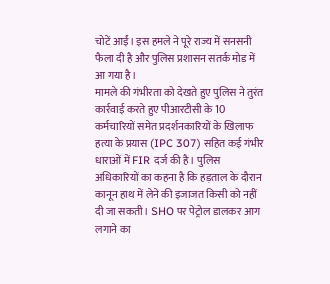चोटें आईं। इस हमले ने पूरे राज्य में सनसनी फैला दी है और पुलिस प्रशासन सतर्क मोड में आ गया है।
मामले की गंभीरता को देखते हुए पुलिस ने तुरंत कार्रवाई करते हुए पीआरटीसी के 10 कर्मचारियों समेत प्रदर्शनकारियों के खिलाफ हत्या के प्रयास (IPC 307) सहित कई गंभीर धाराओं में FIR दर्ज की है। पुलिस अधिकारियों का कहना है कि हड़ताल के दौरान कानून हाथ में लेने की इजाजत किसी को नहीं दी जा सकती। SHO पर पेट्रोल डालकर आग लगाने का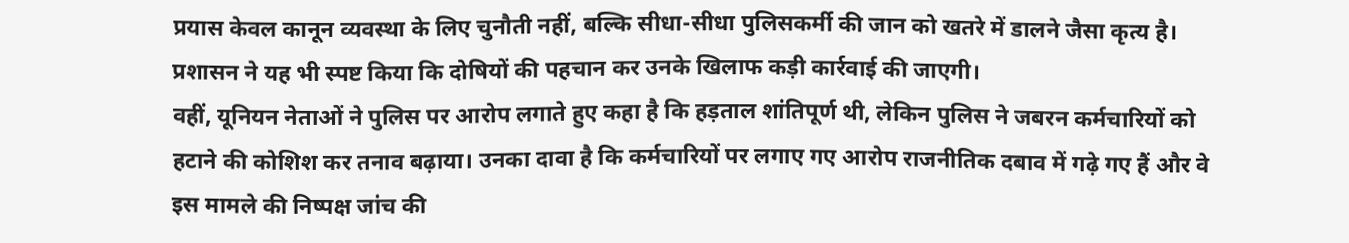प्रयास केवल कानून व्यवस्था के लिए चुनौती नहीं, बल्कि सीधा-सीधा पुलिसकर्मी की जान को खतरे में डालने जैसा कृत्य है। प्रशासन ने यह भी स्पष्ट किया कि दोषियों की पहचान कर उनके खिलाफ कड़ी कार्रवाई की जाएगी।
वहीं, यूनियन नेताओं ने पुलिस पर आरोप लगाते हुए कहा है कि हड़ताल शांतिपूर्ण थी, लेकिन पुलिस ने जबरन कर्मचारियों को हटाने की कोशिश कर तनाव बढ़ाया। उनका दावा है कि कर्मचारियों पर लगाए गए आरोप राजनीतिक दबाव में गढ़े गए हैं और वे इस मामले की निष्पक्ष जांच की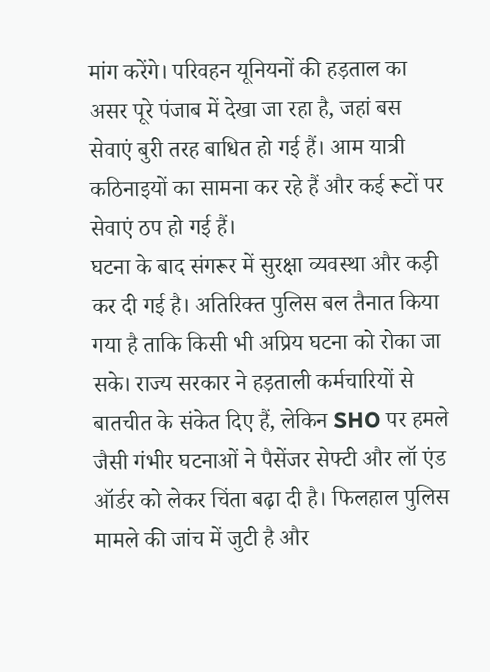मांग करेंगे। परिवहन यूनियनों की हड़ताल का असर पूरे पंजाब में देखा जा रहा है, जहां बस सेवाएं बुरी तरह बाधित हो गई हैं। आम यात्री कठिनाइयों का सामना कर रहे हैं और कई रूटों पर सेवाएं ठप हो गई हैं।
घटना के बाद संगरूर में सुरक्षा व्यवस्था और कड़ी कर दी गई है। अतिरिक्त पुलिस बल तैनात किया गया है ताकि किसी भी अप्रिय घटना को रोका जा सके। राज्य सरकार ने हड़ताली कर्मचारियों से बातचीत के संकेत दिए हैं, लेकिन SHO पर हमले जैसी गंभीर घटनाओं ने पैसेंजर सेफ्टी और लॉ एंड ऑर्डर को लेकर चिंता बढ़ा दी है। फिलहाल पुलिस मामले की जांच में जुटी है और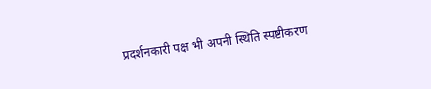प्रदर्शनकारी पक्ष भी अपनी स्थिति स्पष्टीकरण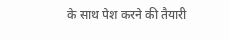के साथ पेश करने की तैयारी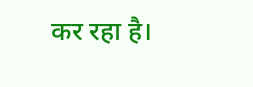कर रहा है।